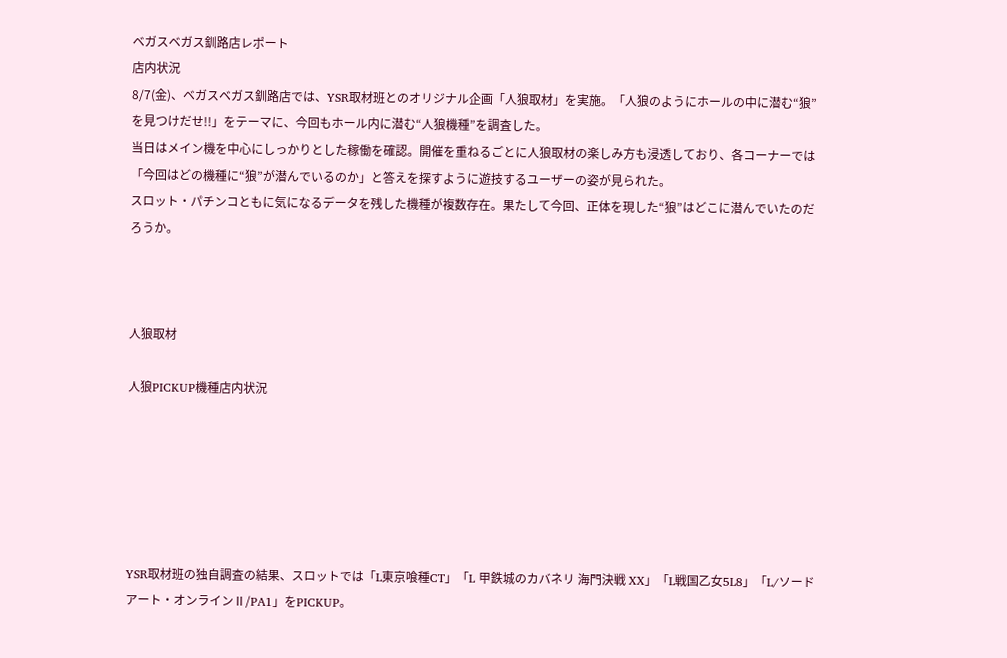ベガスベガス釧路店レポート
店内状況
8/7(金)、ベガスベガス釧路店では、YSR取材班とのオリジナル企画「人狼取材」を実施。「人狼のようにホールの中に潜む“狼”を見つけだせ!!」をテーマに、今回もホール内に潜む“人狼機種”を調査した。
当日はメイン機を中心にしっかりとした稼働を確認。開催を重ねるごとに人狼取材の楽しみ方も浸透しており、各コーナーでは「今回はどの機種に“狼”が潜んでいるのか」と答えを探すように遊技するユーザーの姿が見られた。
スロット・パチンコともに気になるデータを残した機種が複数存在。果たして今回、正体を現した“狼”はどこに潜んでいたのだろうか。



人狼取材

人狼PICKUP機種店内状況






YSR取材班の独自調査の結果、スロットでは「L東京喰種CT」「L 甲鉄城のカバネリ 海門決戦 XX」「L戦国乙女5L8」「L/ソードアート・オンラインⅡ/PA1」をPICKUP。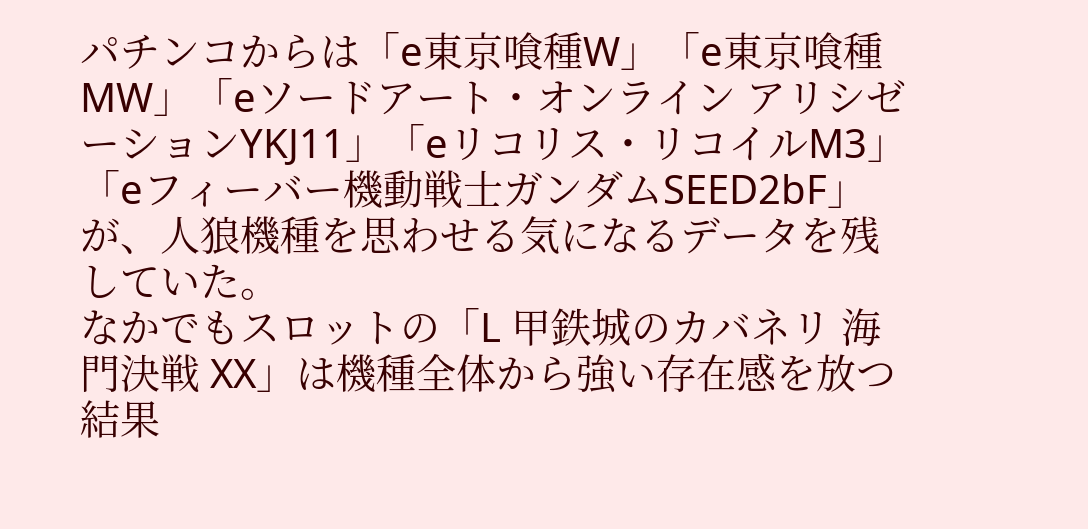パチンコからは「e東京喰種W」「e東京喰種MW」「eソードアート・オンライン アリシゼーションYKJ11」「eリコリス・リコイルM3」「eフィーバー機動戦士ガンダムSEED2bF」が、人狼機種を思わせる気になるデータを残していた。
なかでもスロットの「L 甲鉄城のカバネリ 海門決戦 XX」は機種全体から強い存在感を放つ結果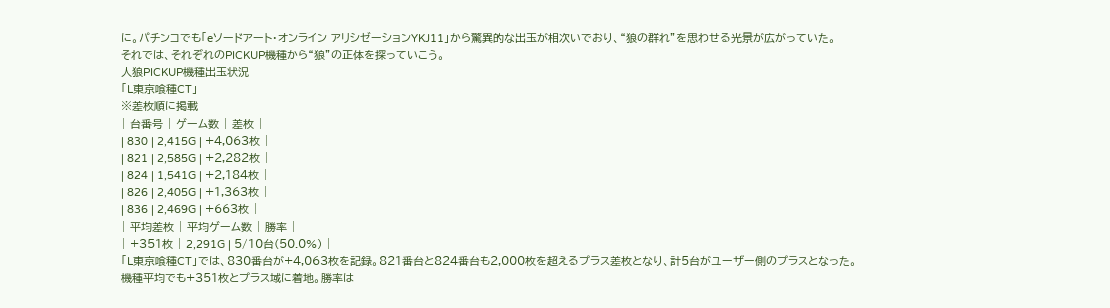に。パチンコでも「eソードアート・オンライン アリシゼーションYKJ11」から驚異的な出玉が相次いでおり、“狼の群れ”を思わせる光景が広がっていた。
それでは、それぞれのPICKUP機種から“狼”の正体を探っていこう。
人狼PICKUP機種出玉状況
「L東京喰種CT」
※差枚順に掲載
| 台番号 | ゲーム数 | 差枚 |
| 830 | 2,415G | +4,063枚 |
| 821 | 2,585G | +2,282枚 |
| 824 | 1,541G | +2,184枚 |
| 826 | 2,405G | +1,363枚 |
| 836 | 2,469G | +663枚 |
| 平均差枚 | 平均ゲーム数 | 勝率 |
| +351枚 | 2,291G | 5/10台(50.0%) |
「L東京喰種CT」では、830番台が+4,063枚を記録。821番台と824番台も2,000枚を超えるプラス差枚となり、計5台がユーザー側のプラスとなった。
機種平均でも+351枚とプラス域に着地。勝率は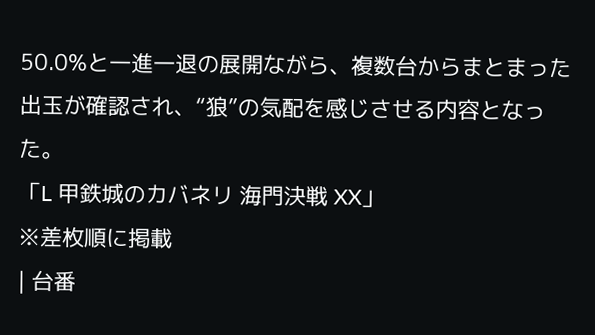50.0%と一進一退の展開ながら、複数台からまとまった出玉が確認され、“狼”の気配を感じさせる内容となった。
「L 甲鉄城のカバネリ 海門決戦 XX」
※差枚順に掲載
| 台番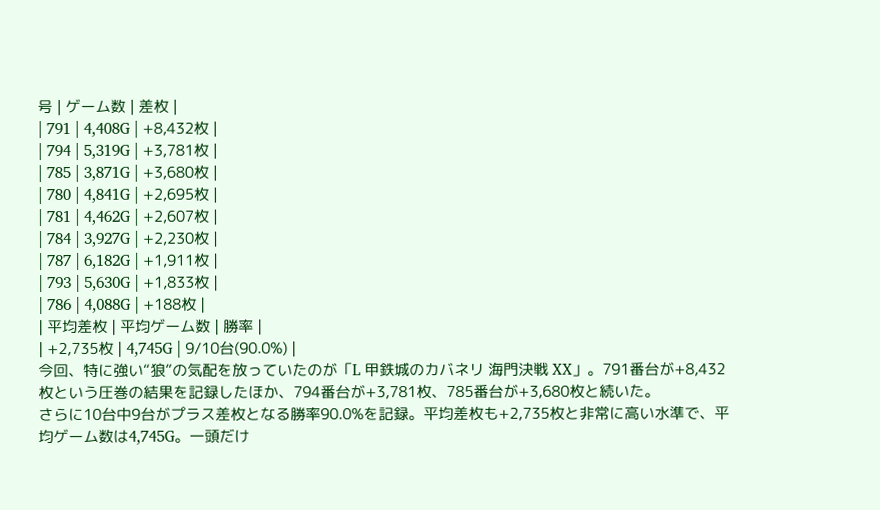号 | ゲーム数 | 差枚 |
| 791 | 4,408G | +8,432枚 |
| 794 | 5,319G | +3,781枚 |
| 785 | 3,871G | +3,680枚 |
| 780 | 4,841G | +2,695枚 |
| 781 | 4,462G | +2,607枚 |
| 784 | 3,927G | +2,230枚 |
| 787 | 6,182G | +1,911枚 |
| 793 | 5,630G | +1,833枚 |
| 786 | 4,088G | +188枚 |
| 平均差枚 | 平均ゲーム数 | 勝率 |
| +2,735枚 | 4,745G | 9/10台(90.0%) |
今回、特に強い“狼”の気配を放っていたのが「L 甲鉄城のカバネリ 海門決戦 XX」。791番台が+8,432枚という圧巻の結果を記録したほか、794番台が+3,781枚、785番台が+3,680枚と続いた。
さらに10台中9台がプラス差枚となる勝率90.0%を記録。平均差枚も+2,735枚と非常に高い水準で、平均ゲーム数は4,745G。一頭だけ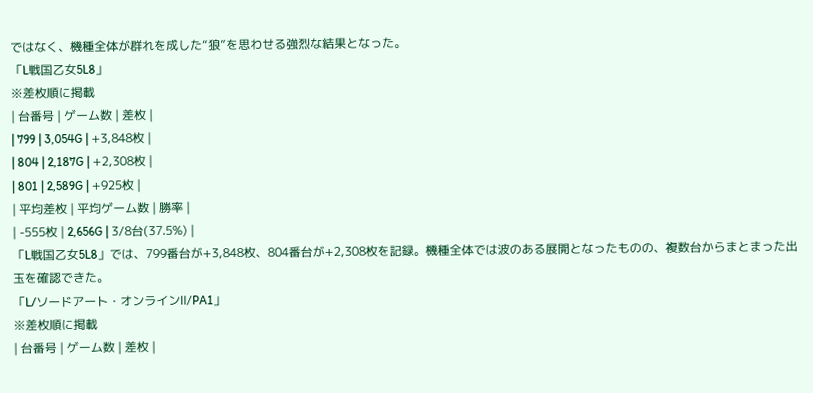ではなく、機種全体が群れを成した“狼”を思わせる強烈な結果となった。
「L戦国乙女5L8」
※差枚順に掲載
| 台番号 | ゲーム数 | 差枚 |
| 799 | 3,054G | +3,848枚 |
| 804 | 2,187G | +2,308枚 |
| 801 | 2,589G | +925枚 |
| 平均差枚 | 平均ゲーム数 | 勝率 |
| -555枚 | 2,656G | 3/8台(37.5%) |
「L戦国乙女5L8」では、799番台が+3,848枚、804番台が+2,308枚を記録。機種全体では波のある展開となったものの、複数台からまとまった出玉を確認できた。
「L/ソードアート・オンラインⅡ/PA1」
※差枚順に掲載
| 台番号 | ゲーム数 | 差枚 |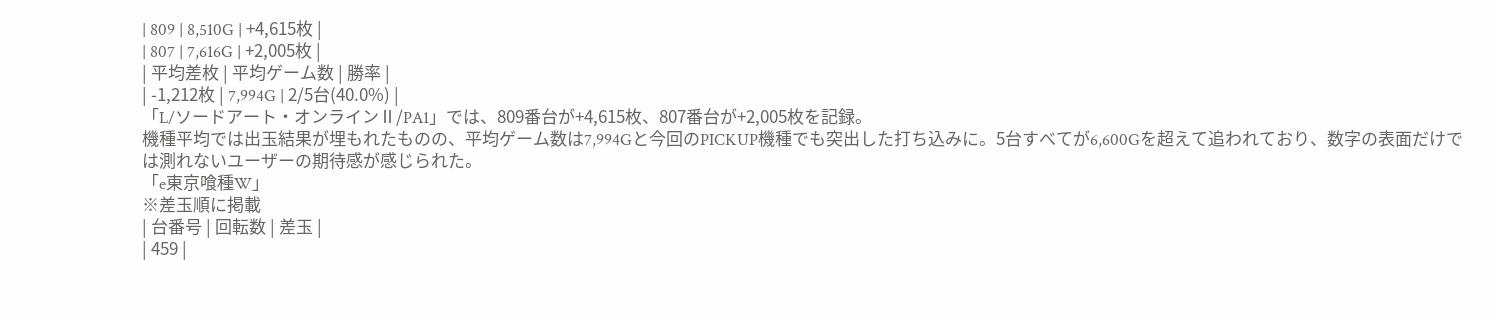| 809 | 8,510G | +4,615枚 |
| 807 | 7,616G | +2,005枚 |
| 平均差枚 | 平均ゲーム数 | 勝率 |
| -1,212枚 | 7,994G | 2/5台(40.0%) |
「L/ソードアート・オンラインⅡ/PA1」では、809番台が+4,615枚、807番台が+2,005枚を記録。
機種平均では出玉結果が埋もれたものの、平均ゲーム数は7,994Gと今回のPICKUP機種でも突出した打ち込みに。5台すべてが6,600Gを超えて追われており、数字の表面だけでは測れないユーザーの期待感が感じられた。
「e東京喰種W」
※差玉順に掲載
| 台番号 | 回転数 | 差玉 |
| 459 |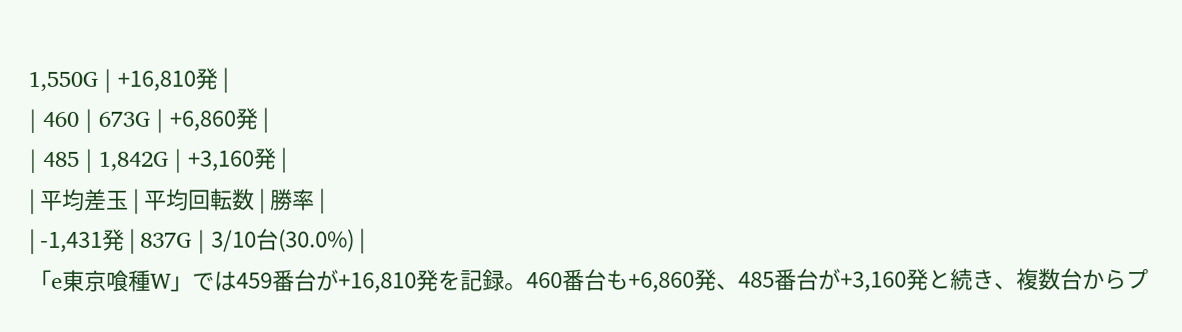1,550G | +16,810発 |
| 460 | 673G | +6,860発 |
| 485 | 1,842G | +3,160発 |
| 平均差玉 | 平均回転数 | 勝率 |
| -1,431発 | 837G | 3/10台(30.0%) |
「e東京喰種W」では459番台が+16,810発を記録。460番台も+6,860発、485番台が+3,160発と続き、複数台からプ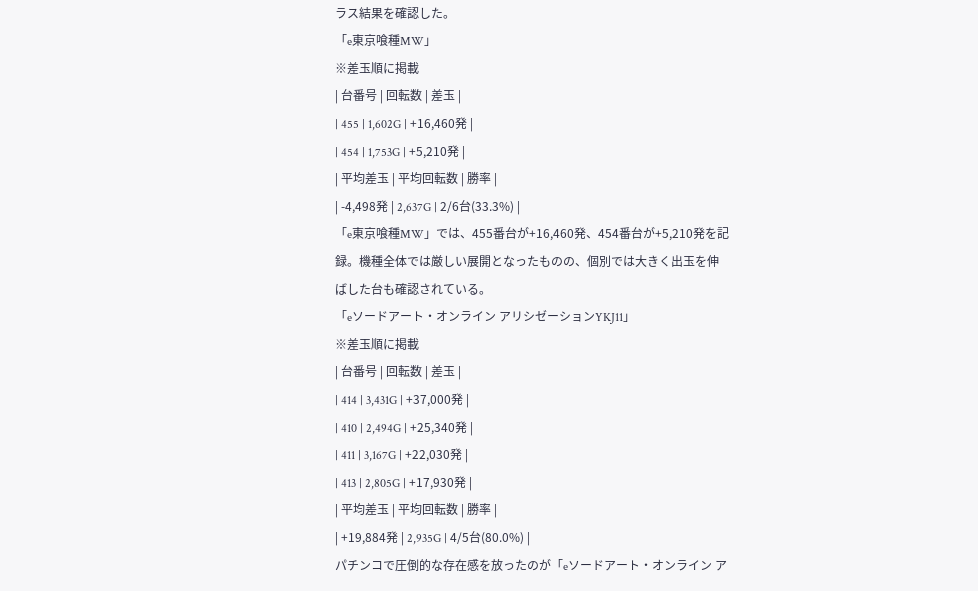ラス結果を確認した。
「e東京喰種MW」
※差玉順に掲載
| 台番号 | 回転数 | 差玉 |
| 455 | 1,602G | +16,460発 |
| 454 | 1,753G | +5,210発 |
| 平均差玉 | 平均回転数 | 勝率 |
| -4,498発 | 2,637G | 2/6台(33.3%) |
「e東京喰種MW」では、455番台が+16,460発、454番台が+5,210発を記録。機種全体では厳しい展開となったものの、個別では大きく出玉を伸ばした台も確認されている。
「eソードアート・オンライン アリシゼーションYKJ11」
※差玉順に掲載
| 台番号 | 回転数 | 差玉 |
| 414 | 3,431G | +37,000発 |
| 410 | 2,494G | +25,340発 |
| 411 | 3,167G | +22,030発 |
| 413 | 2,805G | +17,930発 |
| 平均差玉 | 平均回転数 | 勝率 |
| +19,884発 | 2,935G | 4/5台(80.0%) |
パチンコで圧倒的な存在感を放ったのが「eソードアート・オンライン ア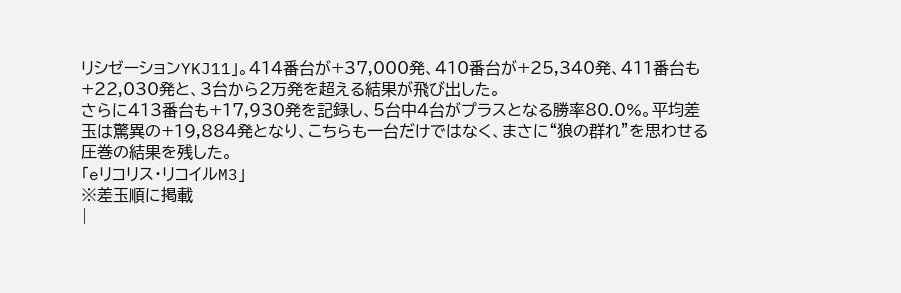リシゼーションYKJ11」。414番台が+37,000発、410番台が+25,340発、411番台も+22,030発と、3台から2万発を超える結果が飛び出した。
さらに413番台も+17,930発を記録し、5台中4台がプラスとなる勝率80.0%。平均差玉は驚異の+19,884発となり、こちらも一台だけではなく、まさに“狼の群れ”を思わせる圧巻の結果を残した。
「eリコリス・リコイルM3」
※差玉順に掲載
|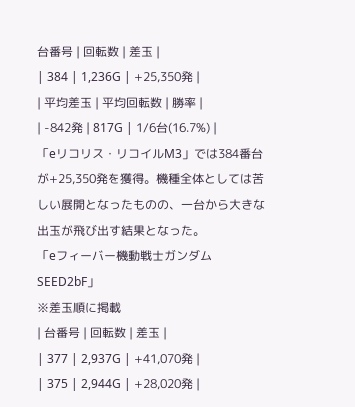台番号 | 回転数 | 差玉 |
| 384 | 1,236G | +25,350発 |
| 平均差玉 | 平均回転数 | 勝率 |
| -842発 | 817G | 1/6台(16.7%) |
「eリコリス・リコイルM3」では384番台が+25,350発を獲得。機種全体としては苦しい展開となったものの、一台から大きな出玉が飛び出す結果となった。
「eフィーバー機動戦士ガンダムSEED2bF」
※差玉順に掲載
| 台番号 | 回転数 | 差玉 |
| 377 | 2,937G | +41,070発 |
| 375 | 2,944G | +28,020発 |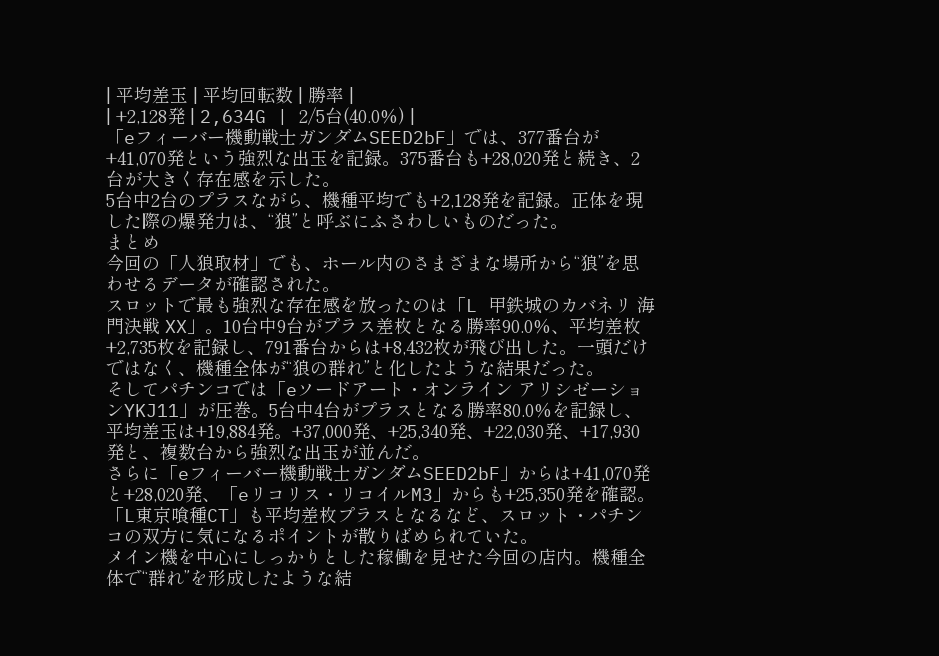| 平均差玉 | 平均回転数 | 勝率 |
| +2,128発 | 2,634G | 2/5台(40.0%) |
「eフィーバー機動戦士ガンダムSEED2bF」では、377番台が+41,070発という強烈な出玉を記録。375番台も+28,020発と続き、2台が大きく存在感を示した。
5台中2台のプラスながら、機種平均でも+2,128発を記録。正体を現した際の爆発力は、“狼”と呼ぶにふさわしいものだった。
まとめ
今回の「人狼取材」でも、ホール内のさまざまな場所から“狼”を思わせるデータが確認された。
スロットで最も強烈な存在感を放ったのは「L 甲鉄城のカバネリ 海門決戦 XX」。10台中9台がプラス差枚となる勝率90.0%、平均差枚+2,735枚を記録し、791番台からは+8,432枚が飛び出した。一頭だけではなく、機種全体が“狼の群れ”と化したような結果だった。
そしてパチンコでは「eソードアート・オンライン アリシゼーションYKJ11」が圧巻。5台中4台がプラスとなる勝率80.0%を記録し、平均差玉は+19,884発。+37,000発、+25,340発、+22,030発、+17,930発と、複数台から強烈な出玉が並んだ。
さらに「eフィーバー機動戦士ガンダムSEED2bF」からは+41,070発と+28,020発、「eリコリス・リコイルM3」からも+25,350発を確認。「L東京喰種CT」も平均差枚プラスとなるなど、スロット・パチンコの双方に気になるポイントが散りばめられていた。
メイン機を中心にしっかりとした稼働を見せた今回の店内。機種全体で“群れ”を形成したような結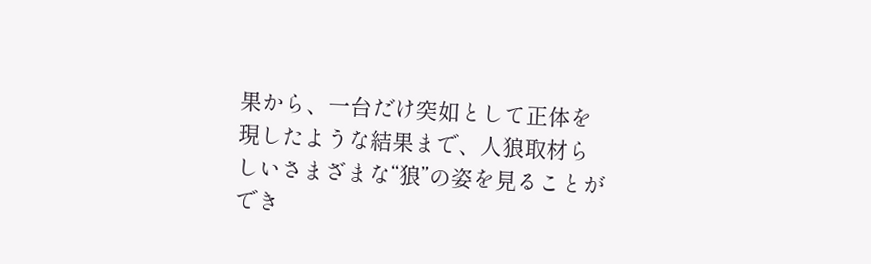果から、一台だけ突如として正体を現したような結果まで、人狼取材らしいさまざまな“狼”の姿を見ることができ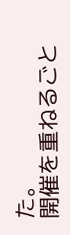た。
開催を重ねるごと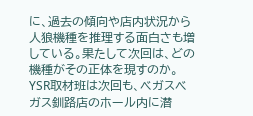に、過去の傾向や店内状況から人狼機種を推理する面白さも増している。果たして次回は、どの機種がその正体を現すのか。YSR取材班は次回も、ベガスベガス釧路店のホール内に潜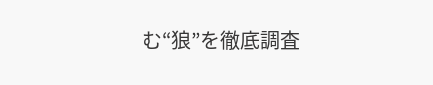む“狼”を徹底調査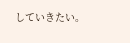していきたい。